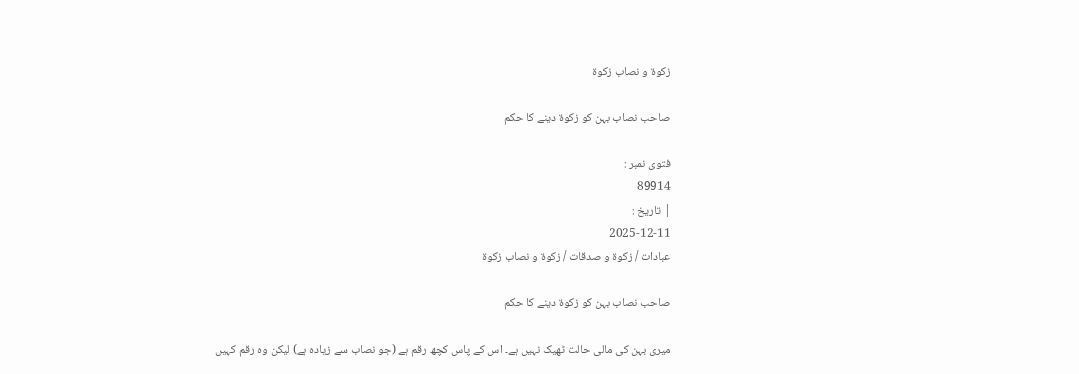زکوۃ و نصاب زکوۃ

صاحب نصاب بہن کو زکوۃ دینے کا حکم

فتوی نمبر :
89914
| تاریخ :
2025-12-11
عبادات / زکوۃ و صدقات / زکوۃ و نصاب زکوۃ

صاحب نصاب بہن کو زکوۃ دینے کا حکم

میری بہن کی مالی حالت ٹھیک نہیں ہے۔ اس کے پاس کچھ رقم ہے (جو نصاب سے زیادہ ہے) لیکن وہ رقم کہیں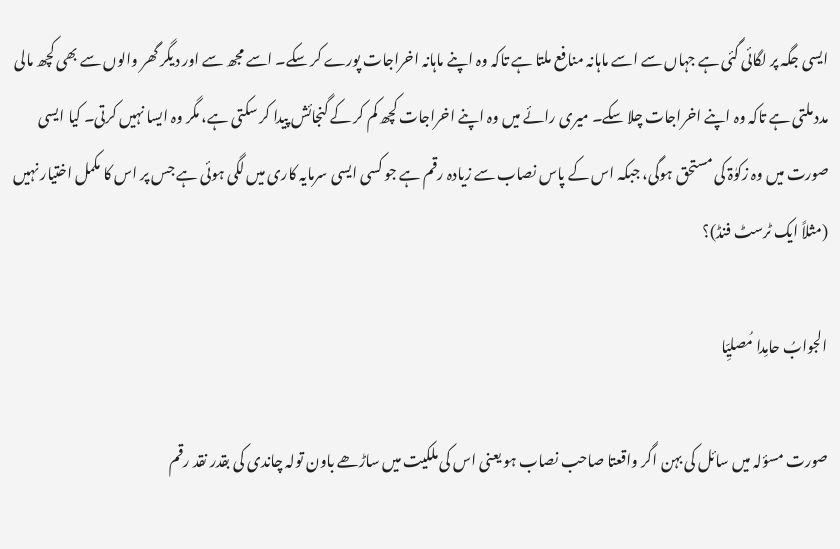ایسی جگہ پر لگائی گئی ہے جہاں سے اسے ماہانہ منافع ملتا ہے تاکہ وہ اپنے ماہانہ اخراجات پورے کر سکے۔ اسے مجھ سے اور دیگر گھر والوں سے بھی کچھ مالی مدد ملتی ہے تاکہ وہ اپنے اخراجات چلا سکے۔ میری رائے میں وہ اپنے اخراجات کچھ کم کر کے گنجائش پیدا کر سکتی ہے، مگر وہ ایسا نہیں کرتی۔ کیا ایسی صورت میں وہ زکوٰۃ کی مستحق ہوگی، جبکہ اس کے پاس نصاب سے زیادہ رقم ہے جو کسی ایسی سرمایہ کاری میں لگی ہوئی ہے جس پر اس کا مکمل اختیار نہیں (مثلاً ایک ٹرسٹ فنڈ)؟

الجوابُ حامِدا مُصلیِّا

صورت مسؤلہ میں سائل کی بہن اگر واقعتا صاحب نصاب ہو یعنی اس کی ملکیت میں ساڑھے باون تولہ چاندی کی بقدر نقد رقم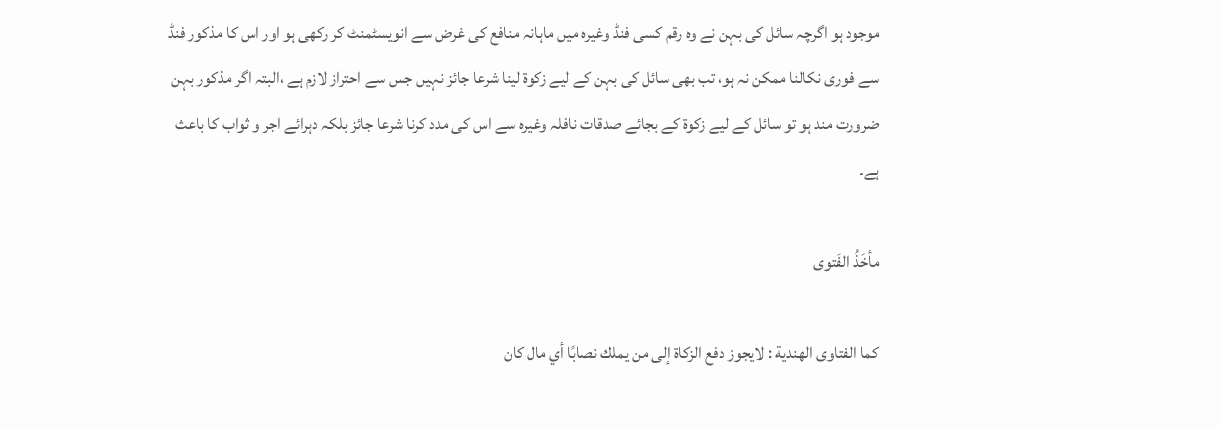موجود ہو اگرچہ سائل کی بہن نے وہ رقم کسی فنڈ وغیرہ میں ماہانہ منافع کی غرض سے انویسٹمنٹ کر رکھی ہو اور اس کا مذکور فنڈ سے فوری نکالنا ممکن نہ ہو، تب بھی سائل کی بہن کے لیے زکوۃ لینا شرعا جائز نہیں جس سے احتراز لازم ہے ،البتہ اگر مذکور بہن ضرورت مند ہو تو سائل کے لیے زکوۃ کے بجائے صدقات نافلہ وغیرہ سے اس کی مدد کرنا شرعا جائز بلکہ دہرائے اجر و ثواب کا باعث ہے۔

مأخَذُ الفَتوی

کما الفتاوى الهندية : لايجوز دفع الزكاة إلى من يملك نصابًا أي مال كان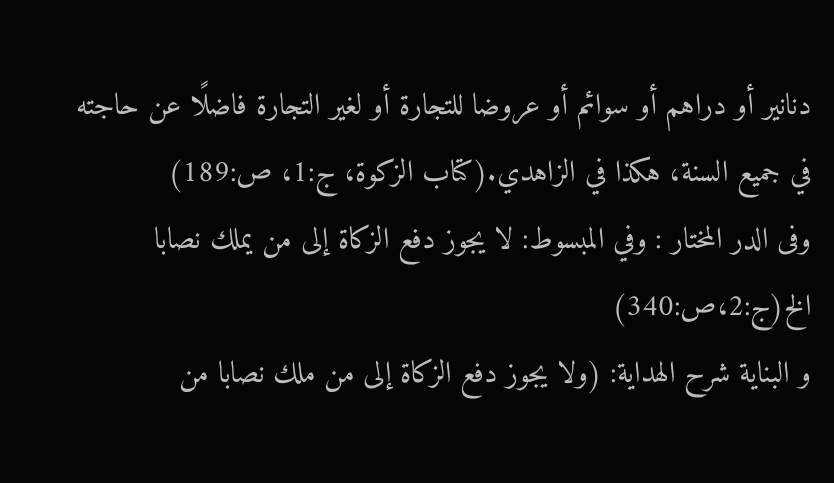دنانير أو دراهم أو سوائم أو عروضا للتجارة أو لغير التجارة فاضلًا عن حاجته في جميع السنة، هكذا في الزاهدي.(كتاب الزكوة، ج:1، ص:189)
وفی الدر المختار : وفي المبسوط: لا ‌يجوز ‌دفع ‌الزكاة إلى من يملك نصابا الخ(ج:2،ص:340)
و البناية شرح الهداية: (ولا يجوز دفع الزكاة إلى ‌من ‌ملك ‌نصابا من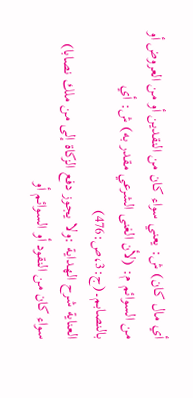أي مال كان) ش: يعني سواء كان من النقدين أو من العروض أو من السوائم م: (لأن الغنى الشرعي مقدر به) ش: أي بالنصابم۔(ج:3،ص:476)
العناية شرح الهداية :ولا يجوز دفع الزكاة إلى ‌من ‌ملك ‌نصابا) سواء كان من النقود أو السوائم أو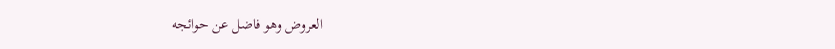العروض وهو فاضل عن حوائجه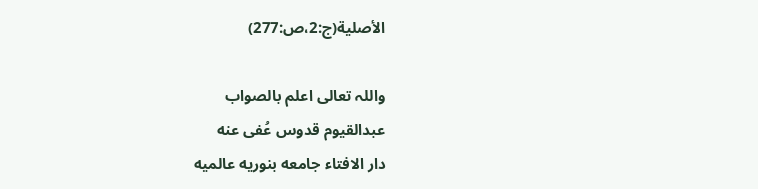الأصلية(ج:2،ص:277)

واللہ تعالی اعلم بالصواب
عبدالقیوم قدوس عُفی عنه
دار الافتاء جامعه بنوریه عالمیه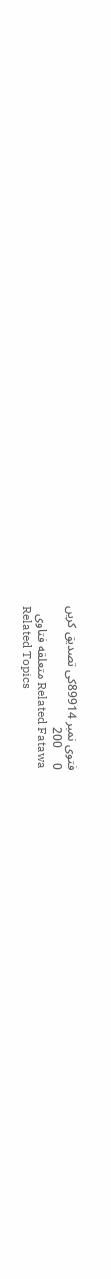فتوی نمبر 89914کی تصدیق کریں
0     200
Related Fatawa متعلقه فتاوی
Related Topics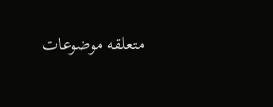متعلقه موضوعات